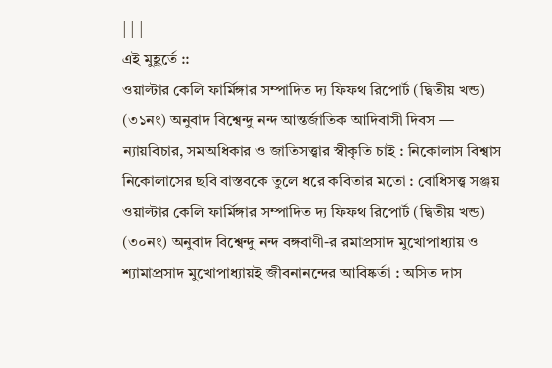| | |
এই মুহূর্তে ::
ওয়াল্টার কেলি ফার্মিঙ্গার সম্পাদিত দ্য ফিফথ রিপোর্ট (দ্বিতীয় খন্ড) (৩১নং) অনুবাদ বিশ্বেন্দু নন্দ আন্তর্জাতিক আদিবাসী দিবস — ন্যায়বিচার, সমঅধিকার ও জাতিসত্ত্বার স্বীকৃতি চাই : নিকোলাস বিশ্বাস নিকোলাসের ছবি বাস্তবকে তুলে ধরে কবিতার মতো : বোধিসত্ত্ব সঞ্জয় ওয়াল্টার কেলি ফার্মিঙ্গার সম্পাদিত দ্য ফিফথ রিপোর্ট (দ্বিতীয় খন্ড) (৩০নং) অনুবাদ বিশ্বেন্দু নন্দ বঙ্গবাণী-র রমাপ্রসাদ মুখোপাধ্যায় ও শ্যামাপ্রসাদ মুখোপাধ্যায়ই জীবনানন্দের আবিষ্কর্তা : অসিত দাস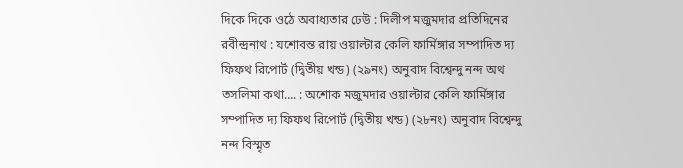দিকে দিকে ওঠে অবাধ্যতার ঢেউ : দিলীপ মজুমদার প্রতিদিনের রবীন্দ্রনাথ : যশোবন্ত রায় ওয়াল্টার কেলি ফার্মিঙ্গার সম্পাদিত দ্য ফিফথ রিপোর্ট (দ্বিতীয় খন্ড) (২৯নং) অনুবাদ বিশ্বেন্দু নন্দ অথ তসলিমা কথা…. : অশোক মজুমদার ওয়াল্টার কেলি ফার্মিঙ্গার সম্পাদিত দ্য ফিফথ রিপোর্ট (দ্বিতীয় খন্ড) (২৮নং) অনুবাদ বিশ্বেন্দু নন্দ বিস্মৃত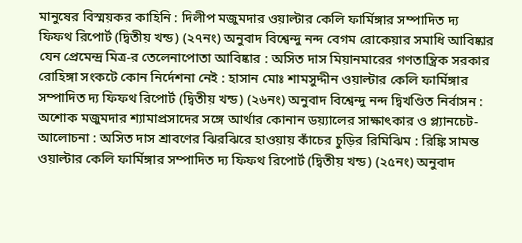মানুষের বিস্ময়কর কাহিনি : দিলীপ মজুমদার ওয়াল্টার কেলি ফার্মিঙ্গার সম্পাদিত দ্য ফিফথ রিপোর্ট (দ্বিতীয় খন্ড) (২৭নং) অনুবাদ বিশ্বেন্দু নন্দ বেগম রোকেয়ার সমাধি আবিষ্কার যেন প্রেমেন্দ্র মিত্র-র তেলেনাপোতা আবিষ্কার : অসিত দাস মিয়ানমারের গণতান্ত্রিক সরকার রোহিঙ্গা সংকটে কোন নির্দেশনা নেই : হাসান মোঃ শামসুদ্দীন ওয়াল্টার কেলি ফার্মিঙ্গার সম্পাদিত দ্য ফিফথ রিপোর্ট (দ্বিতীয় খন্ড) (২৬নং) অনুবাদ বিশ্বেন্দু নন্দ দ্বিখণ্ডিত নির্বাসন : অশোক মজুমদার শ্যামাপ্রসাদের সঙ্গে আর্থার কোনান ডয়্যালের সাক্ষাৎকার ও প্ল্যানচেট-আলোচনা : অসিত দাস শ্রাবণের ঝিরঝিরে হাওয়ায় কাঁচের চুড়ির রিমিঝিম : রিঙ্কি সামন্ত ওয়াল্টার কেলি ফার্মিঙ্গার সম্পাদিত দ্য ফিফথ রিপোর্ট (দ্বিতীয় খন্ড) (২৫নং) অনুবাদ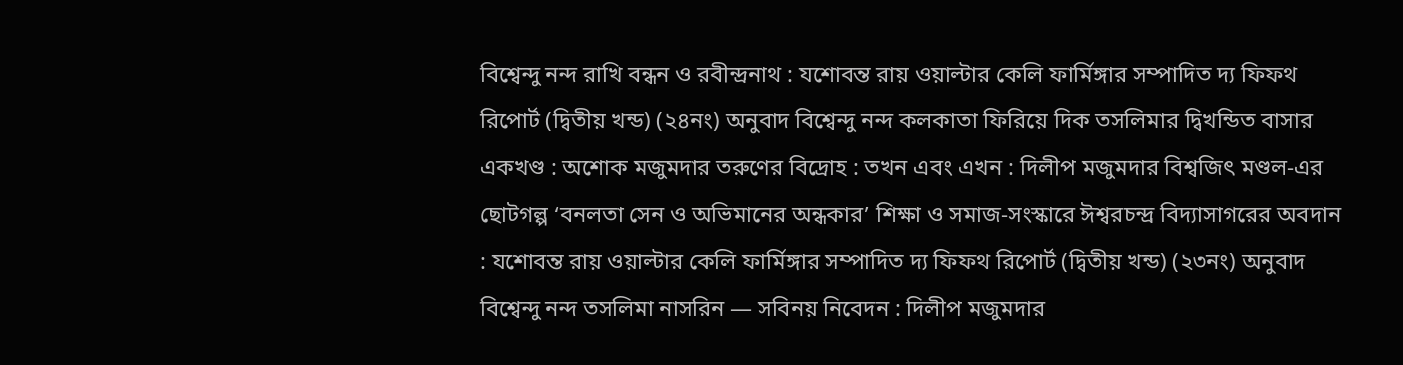বিশ্বেন্দু নন্দ রাখি বন্ধন ও রবীন্দ্রনাথ : যশোবন্ত রায় ওয়াল্টার কেলি ফার্মিঙ্গার সম্পাদিত দ্য ফিফথ রিপোর্ট (দ্বিতীয় খন্ড) (২৪নং) অনুবাদ বিশ্বেন্দু নন্দ কলকাতা ফিরিয়ে দিক তসলিমার দ্বিখন্ডিত বাসার একখণ্ড : অশোক মজুমদার তরুণের বিদ্রোহ : তখন এবং এখন : দিলীপ মজুমদার বিশ্বজিৎ মণ্ডল-এর ছোটগল্প ‘বনলতা সেন ও অভিমানের অন্ধকার’ শিক্ষা ও সমাজ-সংস্কারে ঈশ্বরচন্দ্র বিদ্যাসাগরের অবদান : যশোবন্ত রায় ওয়াল্টার কেলি ফার্মিঙ্গার সম্পাদিত দ্য ফিফথ রিপোর্ট (দ্বিতীয় খন্ড) (২৩নং) অনুবাদ বিশ্বেন্দু নন্দ তসলিমা নাসরিন — সবিনয় নিবেদন : দিলীপ মজুমদার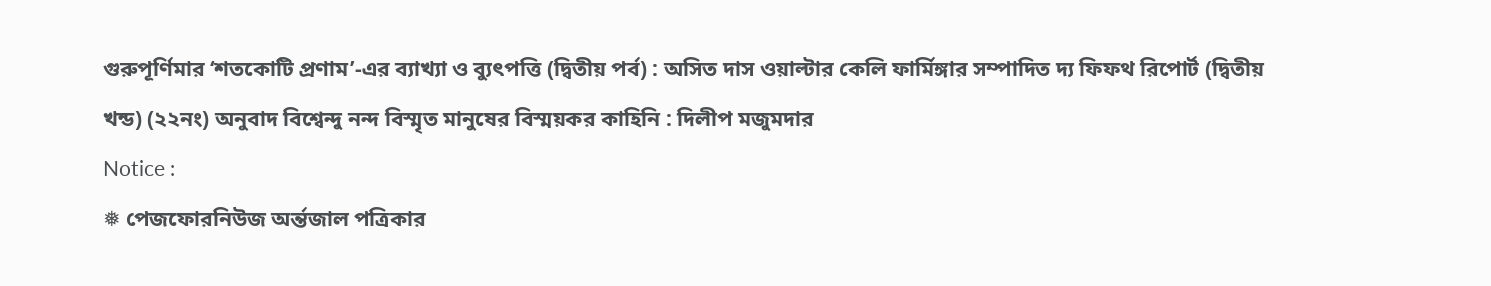গুরুপূর্ণিমার ‘শতকোটি প্রণাম’-এর ব্যাখ্যা ও ব্যুৎপত্তি (দ্বিতীয় পর্ব) : অসিত দাস ওয়াল্টার কেলি ফার্মিঙ্গার সম্পাদিত দ্য ফিফথ রিপোর্ট (দ্বিতীয় খন্ড) (২২নং) অনুবাদ বিশ্বেন্দু নন্দ বিস্মৃত মানুষের বিস্ময়কর কাহিনি : দিলীপ মজুমদার
Notice :
❅ পেজফোরনিউজ অর্ন্তজাল পত্রিকার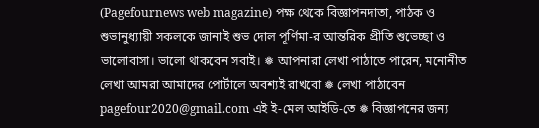(Pagefournews web magazine) পক্ষ থেকে বিজ্ঞাপনদাতা, পাঠক ও শুভানুধ্যায়ী সকলকে জানাই শুভ দোল পূর্ণিমা-র আন্তরিক প্রীতি শুভেচ্ছা ও ভালোবাসা। ভালো থাকবেন সবাই। ❅ আপনারা লেখা পাঠাতে পারেন, মনোনীত লেখা আমরা আমাদের পোর্টালে অবশ্যই রাখবো ❅ লেখা পাঠাবেন pagefour2020@gmail.com এই ই-মেল আইডি-তে ❅ বিজ্ঞাপনের জন্য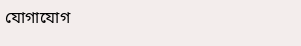যোগাযোগ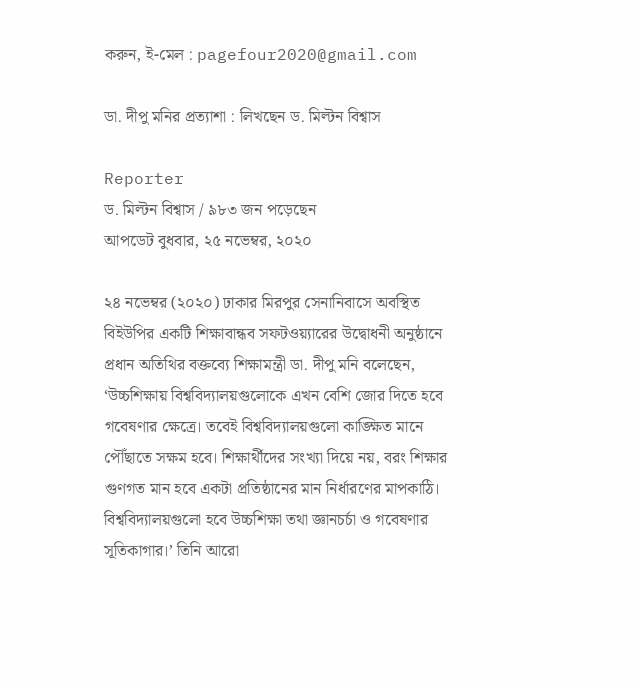করুন, ই-মেল : pagefour2020@gmail.com

ডা. দীপু মনির প্রত্যাশা : লিখছেন ড. মিল্টন বিশ্বাস

Reporter
ড. মিল্টন বিশ্বাস / ৯৮৩ জন পড়েছেন
আপডেট বুধবার, ২৫ নভেম্বর, ২০২০

২৪ নভেম্বর (২০২০) ঢাকার মিরপুর সেনানিবাসে অবস্থিত বিইউপির একটি শিক্ষাবান্ধব সফটওয়্যারের উদ্বোধনী অনুষ্ঠানে প্রধান অতিথির বক্তব্যে শিক্ষামন্ত্রী ডা. দীপু মনি বলেছেন, ‘উচ্চশিক্ষায় বিশ্ববিদ্যালয়গুলোকে এখন বেশি জোর দিতে হবে গবেষণার ক্ষেত্রে। তবেই বিশ্ববিদ্যালয়গুলো কাঙ্ক্ষিত মানে পৌঁছাতে সক্ষম হবে। শিক্ষার্থীদের সংখ্যা দিয়ে নয়, বরং শিক্ষার গুণগত মান হবে একটা প্রতিষ্ঠানের মান নির্ধারণের মাপকাঠি। বিশ্ববিদ্যালয়গুলো হবে উচ্চশিক্ষা তথা জ্ঞানচর্চা ও গবেষণার সূতিকাগার।’ তিনি আরো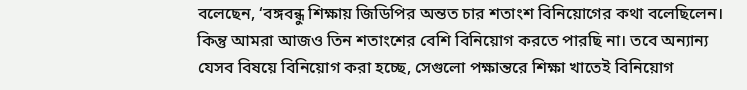বলেছেন, ‘বঙ্গবন্ধু শিক্ষায় জিডিপির অন্তত চার শতাংশ বিনিয়োগের কথা বলেছিলেন। কিন্তু আমরা আজও তিন শতাংশের বেশি বিনিয়োগ করতে পারছি না। তবে অন্যান্য যেসব বিষয়ে বিনিয়োগ করা হচ্ছে, সেগুলো পক্ষান্তরে শিক্ষা খাতেই বিনিয়োগ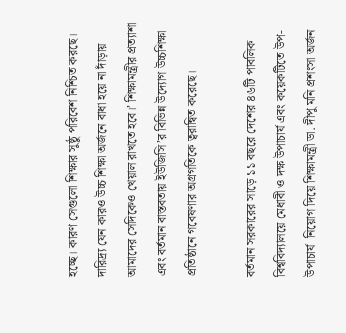হচ্ছে। কারণ সেগুলো শিক্ষার সুষ্ঠু পরিবেশ নিশ্চিত করছে। দারিদ্র্য যেন কারও উচ্চ শিক্ষা অর্জনে বাধা হয়ে না দাঁড়ায় আমাদের সেদিকেও খেয়াল রাখতে হবে।’ শিক্ষামন্ত্রীর প্রত্যাশা এবং বর্তমান বাস্তবতায় ইউজিসি’র বিভিন্ন উদ্যোগ উচ্চশিক্ষা প্রতিষ্ঠানে গবেষণার অগ্রগতিকে ত্বরান্বিত করেছে।

বর্তমান সরকারের সাড়ে ১১ বছরে দেশের ৪৬টি পাবলিক বিশ্ববিদ্যালয়ে মেধাবী ও দক্ষ উপাচার্য এবং কয়েকটিতে উপ-উপাচার্য  নিয়োগ দিয়ে শিক্ষামন্ত্রী ডা. দীপু মনি প্রশংসা অর্জন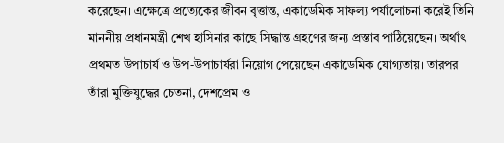করেছেন। এক্ষেত্রে প্রত্যেকের জীবন বৃত্তান্ত, একাডেমিক সাফল্য পর্যালোচনা করেই তিনি মাননীয় প্রধানমন্ত্রী শেখ হাসিনার কাছে সিদ্ধান্ত গ্রহণের জন্য প্রস্তাব পাঠিয়েছেন। অর্থাৎ প্রথমত উপাচার্য ও উপ-উপাচার্যরা নিয়োগ পেয়েছেন একাডেমিক যোগ্যতায়। তারপর তাঁরা মুক্তিযুদ্ধের চেতনা, দেশপ্রেম ও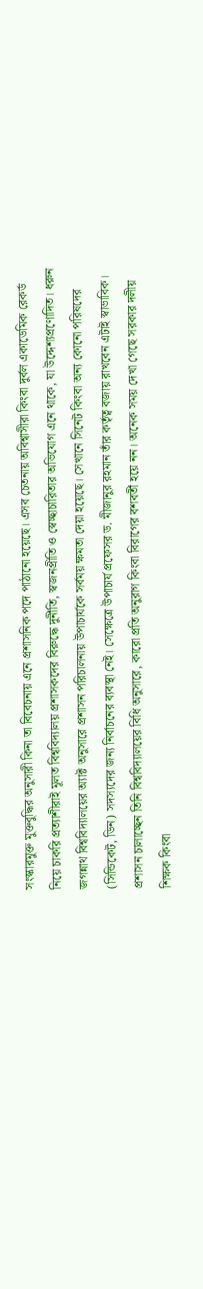সংস্কারমুক্ত মুক্তবুদ্ধির অনুসারী কিনা তা বিবেচনায় এনে প্রশাসনিক পদে পাঠানো হয়েছে। এসব চেতনায় অবিশ্বাসীরা কিংবা দুর্বল একাডেমিক রেকর্ড নিয়ে চাকরি প্রত্যাশীরাই মূলত বিশ্ববিদ্যালয় প্রশাসকদের বিরুদ্ধে দুর্নীতি, স্বজনপ্রীতি ও স্বেচ্ছাচারিতার অভিযোগ এনে থাকে, যা উদ্দেশ্যপ্রণোদিত। ধরুন জগন্নাথ বিশ্ববিদ্যালয়ের অ্যাক্ট অনুসারে প্রশাসন পরিচালনায় উপাচার্যকে সর্বময় ক্ষমতা দেয়া হয়েছে। সেখানে সিনেট কিংবা অন্য কোনো পরিষদের (সিন্ডিকেট, ডিন) সদস্যদের জন্য নির্বাচনের ব্যবস্থা নেই। সেক্ষেত্রে উপাচার্য প্রফেসর ড. মীজানুর রহমান তাঁর কর্তৃত্ব বজায় রাখবেন এটাই স্বাভাবিক। প্রশাসন চালাচ্ছেন তিনি বিশ্ববিদ্যালয়ের বিধি অনুসারে, কারো প্রতি অনুরাগ কিংবা বিরাগের বশবর্তী হয়ে নন। অনেক সময় দেখা গেছে সরকার দলীয় শিক্ষক কিংবা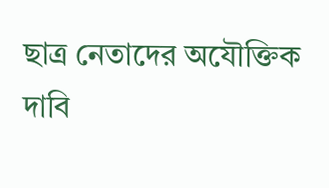ছাত্র নেতাদের অযৌক্তিক দাবি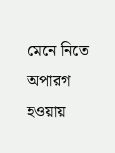মেনে নিতে অপারগ হওয়ায়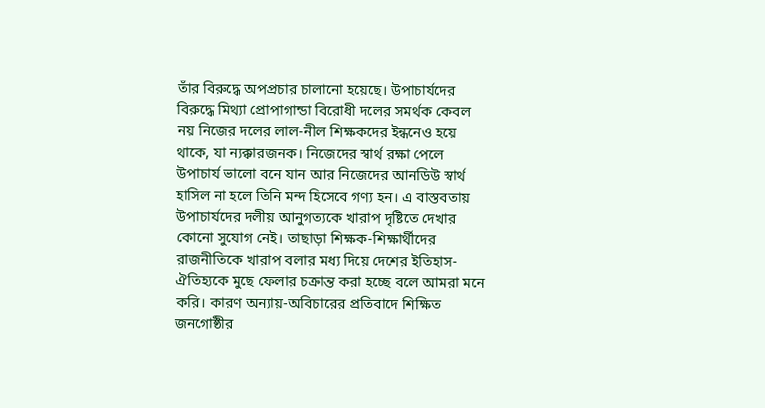তাঁর বিরুদ্ধে অপপ্রচার চালানো হয়েছে। উপাচার্যদের বিরুদ্ধে মিথ্যা প্রোপাগান্ডা বিরোধী দলের সমর্থক কেবল নয় নিজের দলের লাল-নীল শিক্ষকদের ইন্ধনেও হয়ে থাকে, যা ন্যক্কারজনক। নিজেদের স্বার্থ রক্ষা পেলে উপাচার্য ভালো বনে যান আর নিজেদের আনডিউ স্বার্থ হাসিল না হলে তিনি মন্দ হিসেবে গণ্য হন। এ বাস্তবতায় উপাচার্যদের দলীয় আনুগত্যকে খারাপ দৃষ্টিতে দেখার কোনো সুযোগ নেই। তাছাড়া শিক্ষক-শিক্ষার্থীদের রাজনীতিকে খারাপ বলার মধ্য দিয়ে দেশের ইতিহাস-ঐতিহ্যকে মুছে ফেলার চক্রান্ত করা হচ্ছে বলে আমরা মনে করি। কারণ অন্যায়-অবিচারের প্রতিবাদে শিক্ষিত জনগোষ্ঠীর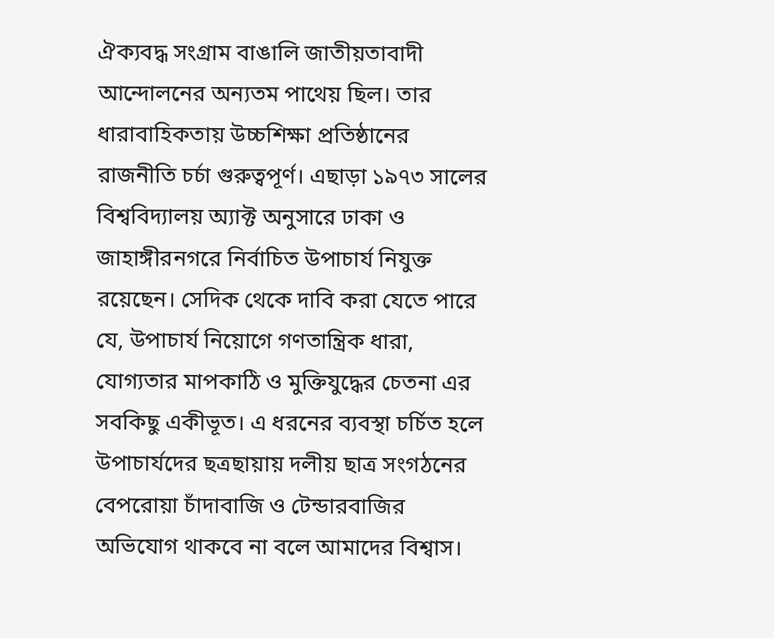ঐক্যবদ্ধ সংগ্রাম বাঙালি জাতীয়তাবাদী আন্দোলনের অন্যতম পাথেয় ছিল। তার ধারাবাহিকতায় উচ্চশিক্ষা প্রতিষ্ঠানের রাজনীতি চর্চা গুরুত্বপূর্ণ। এছাড়া ১৯৭৩ সালের বিশ্ববিদ্যালয় অ্যাক্ট অনুসারে ঢাকা ও জাহাঙ্গীরনগরে নির্বাচিত উপাচার্য নিযুক্ত রয়েছেন। সেদিক থেকে দাবি করা যেতে পারে যে, উপাচার্য নিয়োগে গণতান্ত্রিক ধারা, যোগ্যতার মাপকাঠি ও মুক্তিযুদ্ধের চেতনা এর সবকিছু একীভূত। এ ধরনের ব্যবস্থা চর্চিত হলে উপাচার্যদের ছত্রছায়ায় দলীয় ছাত্র সংগঠনের বেপরোয়া চাঁদাবাজি ও টেন্ডারবাজির অভিযোগ থাকবে না বলে আমাদের বিশ্বাস।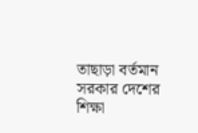তাছাড়া বর্তমান সরকার দেশের শিক্ষা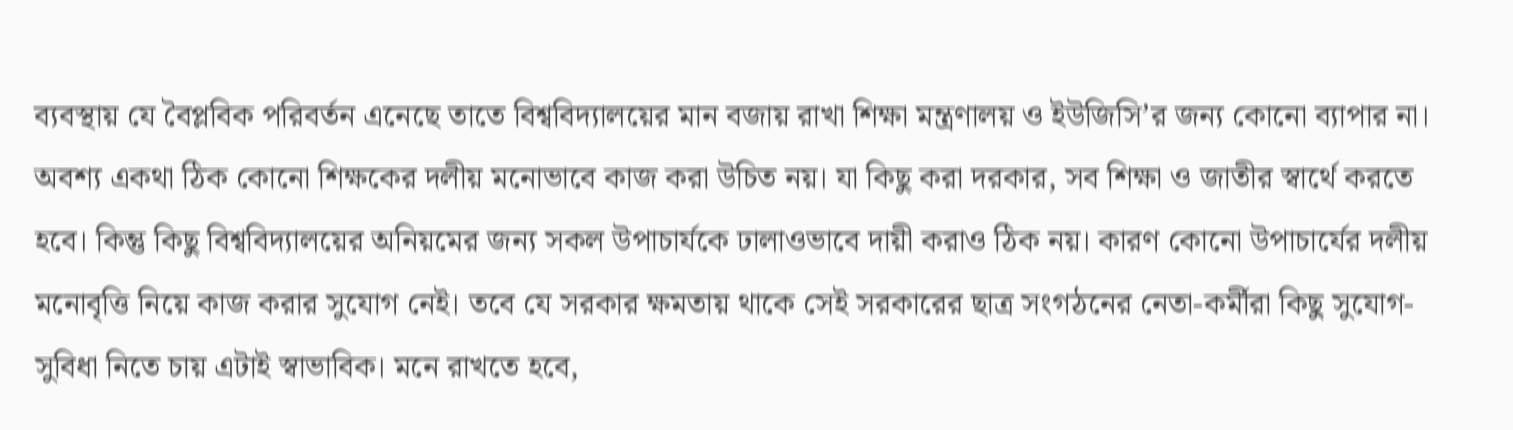ব্যবস্থায় যে বৈপ্লবিক পরিবর্তন এনেছে তাতে বিশ্ববিদ্যালয়ের মান বজায় রাখা শিক্ষা মন্ত্রণালয় ও ইউজিসি’র জন্য কোনো ব্যাপার না। অবশ্য একথা ঠিক কোনো শিক্ষকের দলীয় মনোভাবে কাজ করা উচিত নয়। যা কিছু করা দরকার, সব শিক্ষা ও জাতীর স্বার্থে করতে হবে। কিন্তু কিছু বিশ্ববিদ্যালয়ের অনিয়মের জন্য সকল উপাচার্যকে ঢালাওভাবে দায়ী করাও ঠিক নয়। কারণ কোনো উপাচার্যের দলীয় মনোবৃত্তি নিয়ে কাজ করার সুযোগ নেই। তবে যে সরকার ক্ষমতায় থাকে সেই সরকারের ছাত্র সংগঠনের নেতা-কর্মীরা কিছু সুযোগ-সুবিধা নিতে চায় এটাই স্বাভাবিক। মনে রাখতে হবে,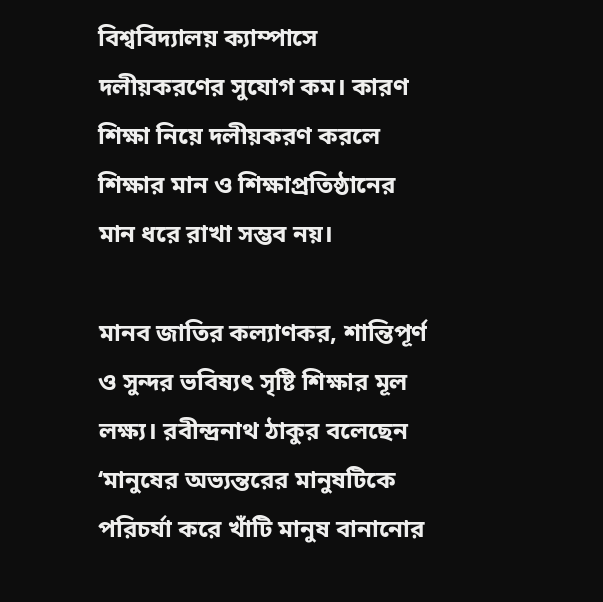বিশ্ববিদ্যালয় ক্যাম্পাসে দলীয়করণের সুযোগ কম। কারণ শিক্ষা নিয়ে দলীয়করণ করলে শিক্ষার মান ও শিক্ষাপ্রতিষ্ঠানের মান ধরে রাখা সম্ভব নয়।

মানব জাতির কল্যাণকর, শান্তিপূর্ণ ও সুন্দর ভবিষ্যৎ সৃষ্টি শিক্ষার মূল লক্ষ্য। রবীন্দ্রনাথ ঠাকুর বলেছেন ‘মানুষের অভ্যন্তরের মানুষটিকে পরিচর্যা করে খাঁটি মানুষ বানানোর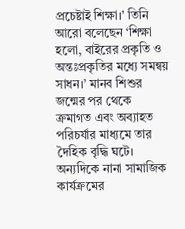প্রচেষ্টাই শিক্ষা।’ তিনি আরো বলেছেন ‘শিক্ষা হলো, বাইরের প্রকৃতি ও অন্তঃপ্রকৃতির মধ্যে সমন্বয় সাধন।’ মানব শিশুর জন্মের পর থেকে ক্রমাগত এবং অব্যাহত পরিচর্যার মাধ্যমে তার দৈহিক বৃদ্ধি ঘটে। অন্যদিকে নানা সামাজিক কার্যক্রমের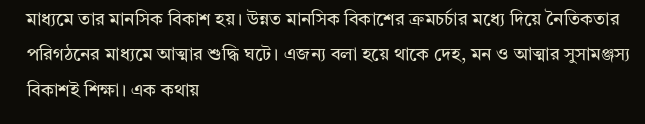মাধ্যমে তার মানসিক বিকাশ হয়। উন্নত মানসিক বিকাশের ক্রমচর্চার মধ্যে দিয়ে নৈতিকতার পরিগঠনের মাধ্যমে আত্মার শুদ্ধি ঘটে। এজন্য বলা হয়ে থাকে দেহ, মন ও আত্মার সুসামঞ্জস্য বিকাশই শিক্ষা। এক কথায়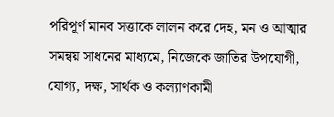পরিপূর্ণ মানব সত্তাকে লালন করে দেহ, মন ও আত্মার সমন্বয় সাধনের মাধ্যমে, নিজেকে জাতির উপযোগী, যোগ্য, দক্ষ, সার্থক ও কল্যাণকামী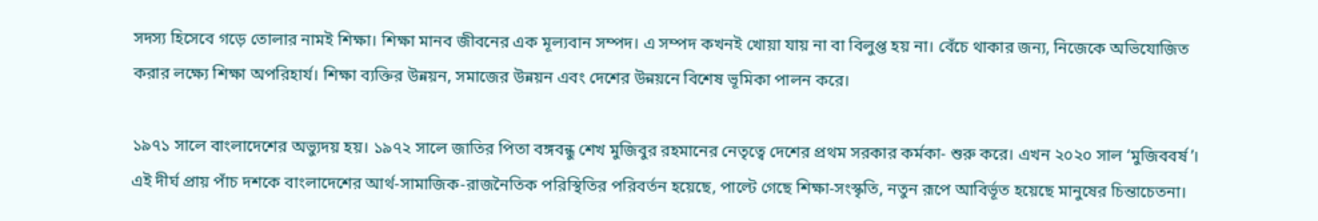সদস্য হিসেবে গড়ে তোলার নামই শিক্ষা। শিক্ষা মানব জীবনের এক মূল্যবান সম্পদ। এ সম্পদ কখনই খোয়া যায় না বা বিলুপ্ত হয় না। বেঁচে থাকার জন্য, নিজেকে অভিযোজিত করার লক্ষ্যে শিক্ষা অপরিহার্য। শিক্ষা ব্যক্তির উন্নয়ন, সমাজের উন্নয়ন এবং দেশের উন্নয়নে বিশেষ ভূমিকা পালন করে।

১৯৭১ সালে বাংলাদেশের অভ্যুদয় হয়। ১৯৭২ সালে জাতির পিতা বঙ্গবন্ধু শেখ মুজিবুর রহমানের নেতৃত্বে দেশের প্রথম সরকার কর্মকা- শুরু করে। এখন ২০২০ সাল ‘মুজিববর্ষ’। এই দীর্ঘ প্রায় পাঁচ দশকে বাংলাদেশের আর্থ-সামাজিক-রাজনৈতিক পরিস্থিতির পরিবর্তন হয়েছে, পাল্টে গেছে শিক্ষা-সংস্কৃতি, নতুন রূপে আবির্ভূত হয়েছে মানুষের চিন্তাচেতনা।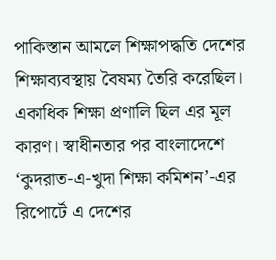পাকিস্তান আমলে শিক্ষাপদ্ধতি দেশের শিক্ষাব্যবস্থায় বৈষম্য তৈরি করেছিল। একাধিক শিক্ষা প্রণালি ছিল এর মূল কারণ। স্বাধীনতার পর বাংলাদেশে ‘কুদরাত-এ-খুদা শিক্ষা কমিশন’-এর রিপোর্টে এ দেশের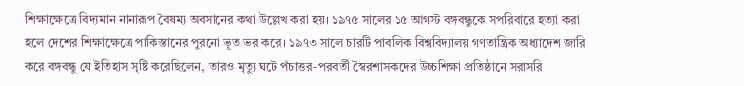শিক্ষাক্ষেত্রে বিদ্যমান নানারূপ বৈষম্য অবসানের কথা উল্লেখ করা হয়। ১৯৭৫ সালের ১৫ আগস্ট বঙ্গবন্ধুকে সপরিবারে হত্যা করা হলে দেশের শিক্ষাক্ষেত্রে পাকিস্তানের পুরনো ভূত ভর করে। ১৯৭৩ সালে চারটি পাবলিক বিশ্ববিদ্যালয় গণতান্ত্রিক অধ্যাদেশ জারি করে বঙ্গবন্ধু যে ইতিহাস সৃষ্টি করেছিলেন, তারও মৃত্যু ঘটে পঁচাত্তর-পরবর্তী স্বৈরশাসকদের উচ্চশিক্ষা প্রতিষ্ঠানে সরাসরি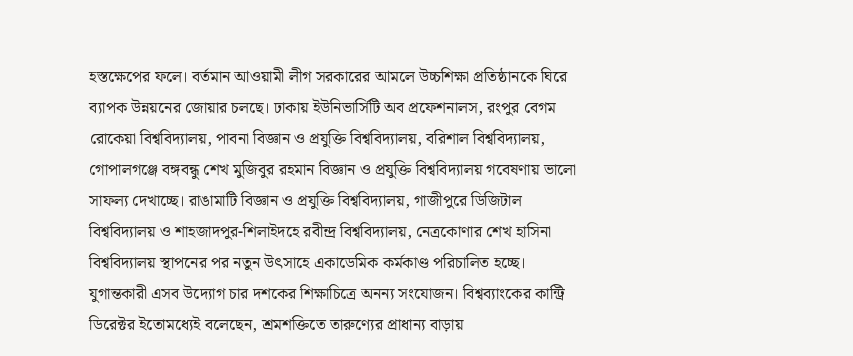হস্তক্ষেপের ফলে। বর্তমান আওয়ামী লীগ সরকারের আমলে উচ্চশিক্ষা প্রতিষ্ঠানকে ঘিরে ব্যাপক উন্নয়নের জোয়ার চলছে। ঢাকায় ইউনিভার্সিটি অব প্রফেশনালস, রংপুর বেগম রোকেয়া বিশ্ববিদ্যালয়, পাবনা বিজ্ঞান ও প্রযুক্তি বিশ্ববিদ্যালয়, বরিশাল বিশ্ববিদ্যালয়, গোপালগঞ্জে বঙ্গবন্ধু শেখ মুজিবুর রহমান বিজ্ঞান ও প্রযুক্তি বিশ্ববিদ্যালয় গবেষণায় ভালো সাফল্য দেখাচ্ছে। রাঙামাটি বিজ্ঞান ও প্রযুক্তি বিশ্ববিদ্যালয়, গাজীপুরে ডিজিটাল বিশ্ববিদ্যালয় ও শাহজাদপুর-শিলাইদহে রবীন্দ্র বিশ্ববিদ্যালয়, নেত্রকোণার শেখ হাসিনা বিশ্ববিদ্যালয় স্থাপনের পর নতুন উৎসাহে একাডেমিক কর্মকাণ্ড পরিচালিত হচ্ছে। যুগান্তকারী এসব উদ্যোগ চার দশকের শিক্ষাচিত্রে অনন্য সংযোজন। বিশ্বব্যাংকের কান্ট্রি ডিরেক্টর ইতোমধ্যেই বলেছেন, শ্রমশক্তিতে তারুণ্যের প্রাধান্য বাড়ায়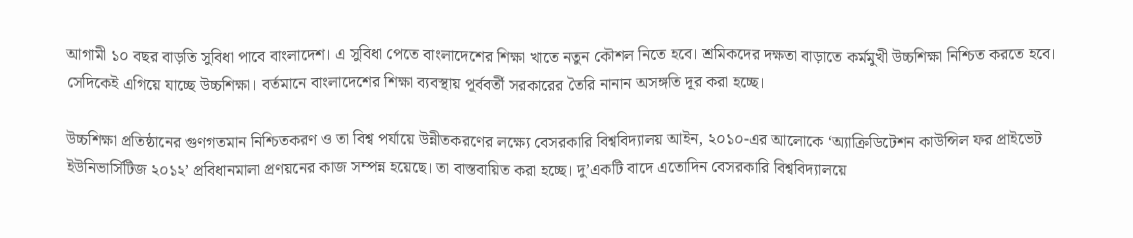আগামী ১০ বছর বাড়তি সুবিধা পাবে বাংলাদেশ। এ সুবিধা পেতে বাংলাদেশের শিক্ষা খাতে নতুন কৌশল নিতে হবে। শ্রমিকদের দক্ষতা বাড়াতে কর্মমুখী উচ্চশিক্ষা নিশ্চিত করতে হবে। সেদিকেই এগিয়ে যাচ্ছে উচ্চশিক্ষা। বর্তমানে বাংলাদেশের শিক্ষা ব্যবস্থায় পূর্ববর্তী সরকারের তৈরি নানান অসঙ্গতি দূর করা হচ্ছে।

উচ্চশিক্ষা প্রতিষ্ঠানের গুণগতমান নিশ্চিতকরণ ও তা বিশ্ব পর্যায়ে উন্নীতকরণের লক্ষ্যে বেসরকারি বিশ্ববিদ্যালয় আইন, ২০১০-এর আলোকে ‘অ্যাক্রিডিটেশন কাউন্সিল ফর প্রাইভেট ইউনিভার্সিটিজ ২০১২’ প্রবিধানমালা প্রণয়নের কাজ সম্পন্ন হয়েছে। তা বাস্তবায়িত করা হচ্ছে। দু’একটি বাদে এতোদিন বেসরকারি বিশ্ববিদ্যালয়ে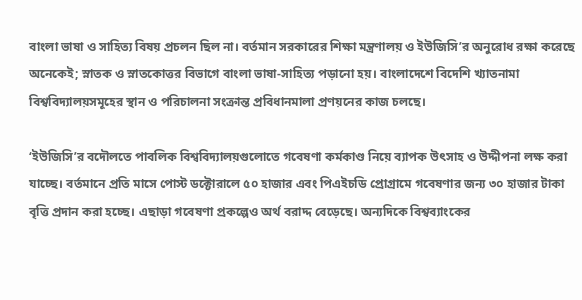বাংলা ভাষা ও সাহিত্য বিষয় প্রচলন ছিল না। বর্তমান সরকারের শিক্ষা মন্ত্রণালয় ও ইউজিসি’র অনুরোধ রক্ষা করেছে অনেকেই; স্নাতক ও স্নাতকোত্তর বিভাগে বাংলা ভাষা-সাহিত্য পড়ানো হয়। বাংলাদেশে বিদেশি খ্যাতনামা বিশ্ববিদ্যালয়সমূহের স্থান ও পরিচালনা সংক্রান্ত প্রবিধানমালা প্রণয়নের কাজ চলছে।

‘ইউজিসি’র বদৌলতে পাবলিক বিশ্ববিদ্যালয়গুলোতে গবেষণা কর্মকাণ্ড নিয়ে ব্যাপক উৎসাহ ও উদ্দীপনা লক্ষ করা যাচ্ছে। বর্তমানে প্রতি মাসে পোস্ট ডক্টোরালে ৫০ হাজার এবং পিএইচডি প্রোগ্রামে গবেষণার জন্য ৩০ হাজার টাকা বৃত্তি প্রদান করা হচ্ছে। এছাড়া গবেষণা প্রকল্পেও অর্থ বরাদ্দ বেড়েছে। অন্যদিকে বিশ্বব্যাংকের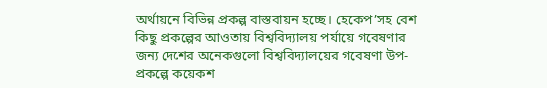অর্থায়নে বিভিন্ন প্রকল্প বাস্তবায়ন হচ্ছে। হেকেপ’সহ বেশ কিছু প্রকল্পের আওতায় বিশ্ববিদ্যালয় পর্যায়ে গবেষণার জন্য দেশের অনেকগুলো বিশ্ববিদ্যালয়ের গবেষণা উপ-প্রকল্পে কয়েকশ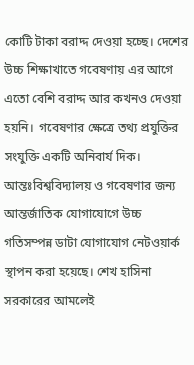কোটি টাকা বরাদ্দ দেওয়া হচ্ছে। দেশের উচ্চ শিক্ষাখাতে গবেষণায় এর আগে এতো বেশি বরাদ্দ আর কখনও দেওয়া হয়নি।  গবেষণার ক্ষেত্রে তথ্য প্রযুক্তির সংযুক্তি একটি অনিবার্য দিক। আন্তঃবিশ্ববিদ্যালয় ও গবেষণার জন্য আন্তর্জাতিক যোগাযোগে উচ্চ গতিসম্পন্ন ডাটা যোগাযোগ নেটওয়ার্ক স্থাপন করা হয়েছে। শেখ হাসিনা সরকারের আমলেই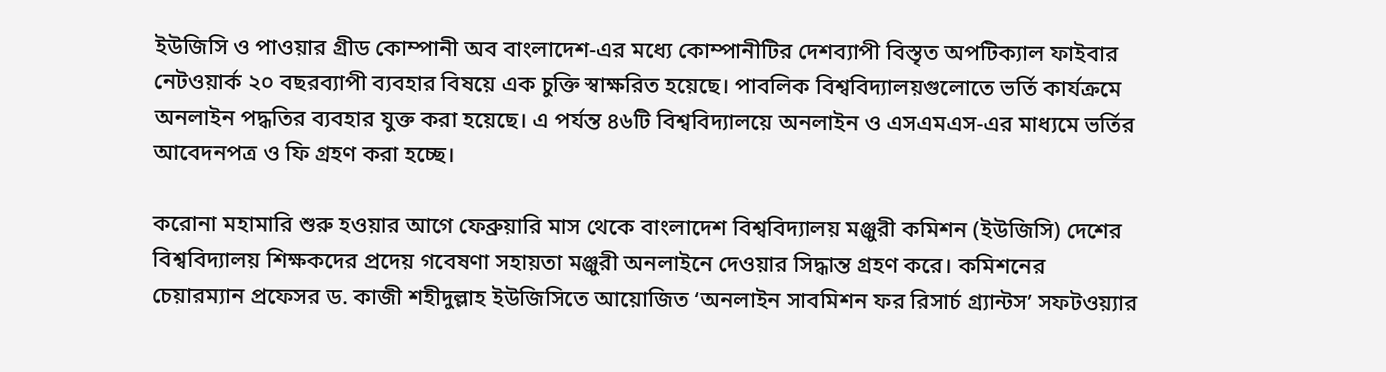ইউজিসি ও পাওয়ার গ্রীড কোম্পানী অব বাংলাদেশ-এর মধ্যে কোম্পানীটির দেশব্যাপী বিস্তৃত অপটিক্যাল ফাইবার নেটওয়ার্ক ২০ বছরব্যাপী ব্যবহার বিষয়ে এক চুক্তি স্বাক্ষরিত হয়েছে। পাবলিক বিশ্ববিদ্যালয়গুলোতে ভর্তি কার্যক্রমে অনলাইন পদ্ধতির ব্যবহার যুক্ত করা হয়েছে। এ পর্যন্ত ৪৬টি বিশ্ববিদ্যালয়ে অনলাইন ও এসএমএস-এর মাধ্যমে ভর্তির আবেদনপত্র ও ফি গ্রহণ করা হচ্ছে।

করোনা মহামারি শুরু হওয়ার আগে ফেব্রুয়ারি মাস থেকে বাংলাদেশ বিশ্ববিদ্যালয় মঞ্জুরী কমিশন (ইউজিসি) দেশের বিশ্ববিদ্যালয় শিক্ষকদের প্রদেয় গবেষণা সহায়তা মঞ্জুরী অনলাইনে দেওয়ার সিদ্ধান্ত গ্রহণ করে। কমিশনের চেয়ারম্যান প্রফেসর ড. কাজী শহীদুল্লাহ ইউজিসিতে আয়োজিত ‘অনলাইন সাবমিশন ফর রিসার্চ গ্র্যান্টস’ সফটওয়্যার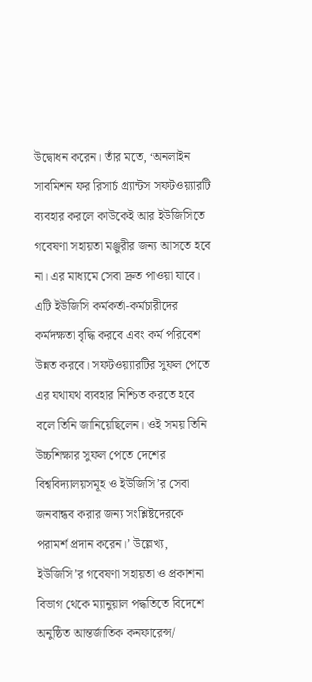উদ্বোধন করেন। তাঁর মতে, ‘অনলাইন সাবমিশন ফর রিসার্চ গ্র্যান্টস সফটওয়্যারটি ব্যবহার করলে কাউকেই আর ইউজিসিতে গবেষণা সহায়তা মঞ্জুরীর জন্য আসতে হবে না। এর মাধ্যমে সেবা দ্রুত পাওয়া যাবে। এটি ইউজিসি কর্মকর্তা-কর্মচারীদের কর্মদক্ষতা বৃদ্ধি করবে এবং কর্ম পরিবেশ উন্নত করবে। সফটওয়্যারটির সুফল পেতে এর যথাযথ ব্যবহার নিশ্চিত করতে হবে বলে তিনি জানিয়েছিলেন। ওই সময় তিনি উচ্চশিক্ষার সুফল পেতে দেশের বিশ্ববিদ্যালয়সমূহ ও ইউজিসি’র সেবা জনবান্ধব করার জন্য সংশ্লিষ্টদেরকে পরামর্শ প্রদান করেন।’ উল্লেখ্য, ইউজিসি’র গবেষণা সহায়তা ও প্রকাশনা বিভাগ থেকে ম্যানুয়াল পদ্ধতিতে বিদেশে অনুষ্ঠিত আন্তর্জাতিক কনফারেন্স/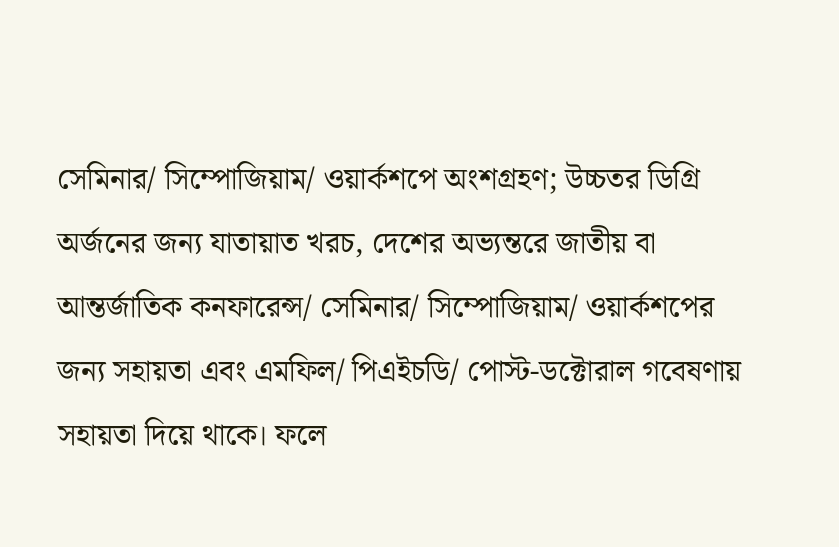সেমিনার/ সিম্পোজিয়াম/ ওয়ার্কশপে অংশগ্রহণ; উচ্চতর ডিগ্রি অর্জনের জন্য যাতায়াত খরচ, দেশের অভ্যন্তরে জাতীয় বা আন্তর্জাতিক কনফারেন্স/ সেমিনার/ সিম্পোজিয়াম/ ওয়ার্কশপের জন্য সহায়তা এবং এমফিল/ পিএইচডি/ পোস্ট-ডক্টোরাল গবেষণায় সহায়তা দিয়ে থাকে। ফলে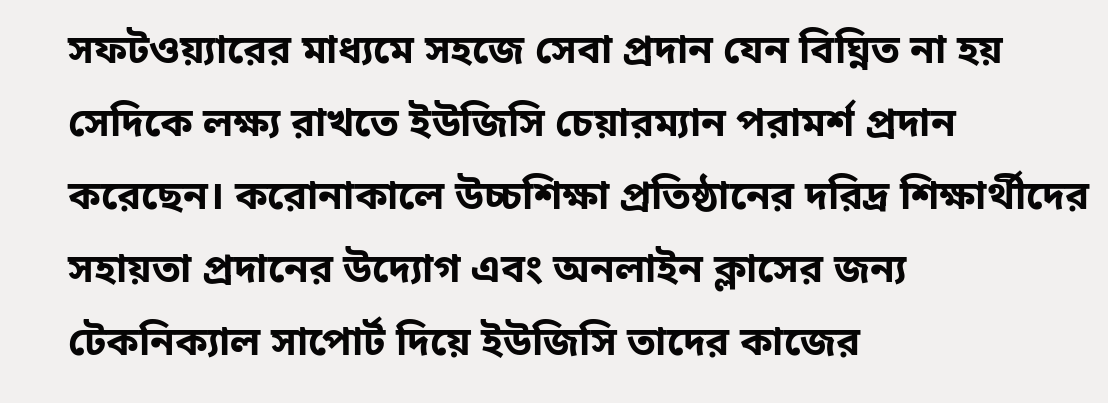সফটওয়্যারের মাধ্যমে সহজে সেবা প্রদান যেন বিঘ্নিত না হয় সেদিকে লক্ষ্য রাখতে ইউজিসি চেয়ারম্যান পরামর্শ প্রদান করেছেন। করোনাকালে উচ্চশিক্ষা প্রতিষ্ঠানের দরিদ্র শিক্ষার্থীদের সহায়তা প্রদানের উদ্যোগ এবং অনলাইন ক্লাসের জন্য টেকনিক্যাল সাপোর্ট দিয়ে ইউজিসি তাদের কাজের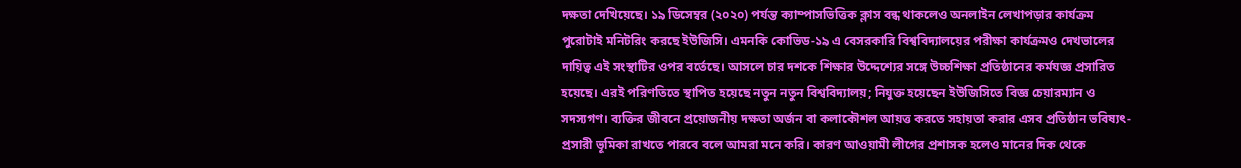দক্ষতা দেখিয়েছে। ১৯ ডিসেম্বর (২০২০) পর্যন্ত ক্যাম্পাসভিত্তিক ক্লাস বন্ধ থাকলেও অনলাইন লেখাপড়ার কার্যক্রম পুরোটাই মনিটরিং করছে ইউজিসি। এমনকি কোভিড-১৯ এ বেসরকারি বিশ্ববিদ্যালয়ের পরীক্ষা কার্যক্রমও দেখভালের দায়িত্ব এই সংস্থাটির ওপর বর্তেছে। আসলে চার দশকে শিক্ষার উদ্দেশ্যের সঙ্গে উচ্চশিক্ষা প্রতিষ্ঠানের কর্মযজ্ঞ প্রসারিত হয়েছে। এরই পরিণতিতে স্থাপিত হয়েছে নতুন নতুন বিশ্ববিদ্যালয়; নিযুক্ত হয়েছেন ইউজিসিতে বিজ্ঞ চেয়ারম্যান ও সদস্যগণ। ব্যক্তির জীবনে প্রয়োজনীয় দক্ষতা অর্জন বা কলাকৌশল আয়ত্ত করতে সহায়তা করার এসব প্রতিষ্ঠান ভবিষ্যৎ-প্রসারী ভূমিকা রাখতে পারবে বলে আমরা মনে করি। কারণ আওয়ামী লীগের প্রশাসক হলেও মানের দিক থেকে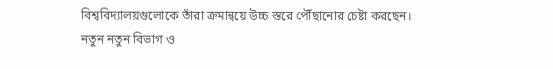বিশ্ববিদ্যালয়গুলোকে তাঁরা ক্রমান্বয়ে উচ্চ স্তরে পৌঁছানোর চেষ্টা করছেন। নতুন নতুন বিভাগ ও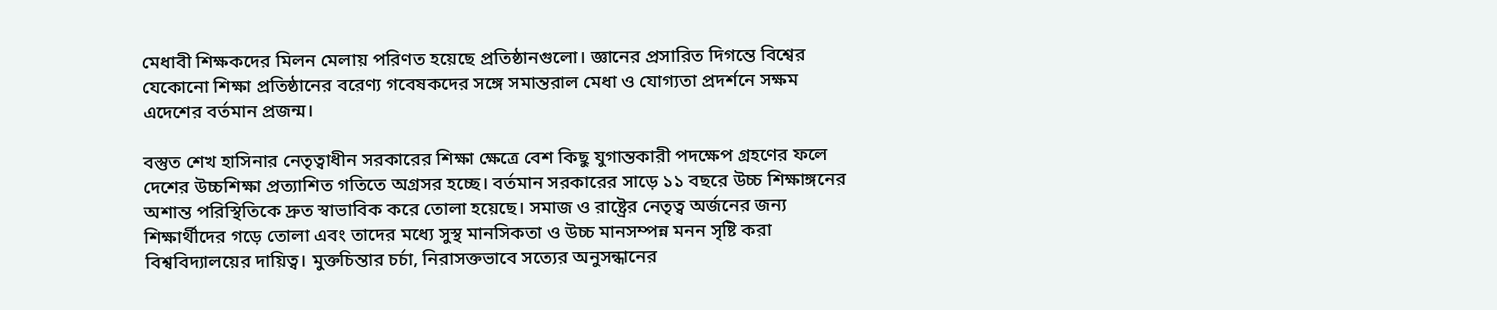মেধাবী শিক্ষকদের মিলন মেলায় পরিণত হয়েছে প্রতিষ্ঠানগুলো। জ্ঞানের প্রসারিত দিগন্তে বিশ্বের যেকোনো শিক্ষা প্রতিষ্ঠানের বরেণ্য গবেষকদের সঙ্গে সমান্তরাল মেধা ও যোগ্যতা প্রদর্শনে সক্ষম এদেশের বর্তমান প্রজন্ম।

বস্তুত শেখ হাসিনার নেতৃত্বাধীন সরকারের শিক্ষা ক্ষেত্রে বেশ কিছু যুগান্তকারী পদক্ষেপ গ্রহণের ফলে দেশের উচ্চশিক্ষা প্রত্যাশিত গতিতে অগ্রসর হচ্ছে। বর্তমান সরকারের সাড়ে ১১ বছরে উচ্চ শিক্ষাঙ্গনের অশান্ত পরিস্থিতিকে দ্রুত স্বাভাবিক করে তোলা হয়েছে। সমাজ ও রাষ্ট্রের নেতৃত্ব অর্জনের জন্য শিক্ষার্থীদের গড়ে তোলা এবং তাদের মধ্যে সুস্থ মানসিকতা ও উচ্চ মানসম্পন্ন মনন সৃষ্টি করা বিশ্ববিদ্যালয়ের দায়িত্ব। মুক্তচিন্তার চর্চা, নিরাসক্তভাবে সত্যের অনুসন্ধানের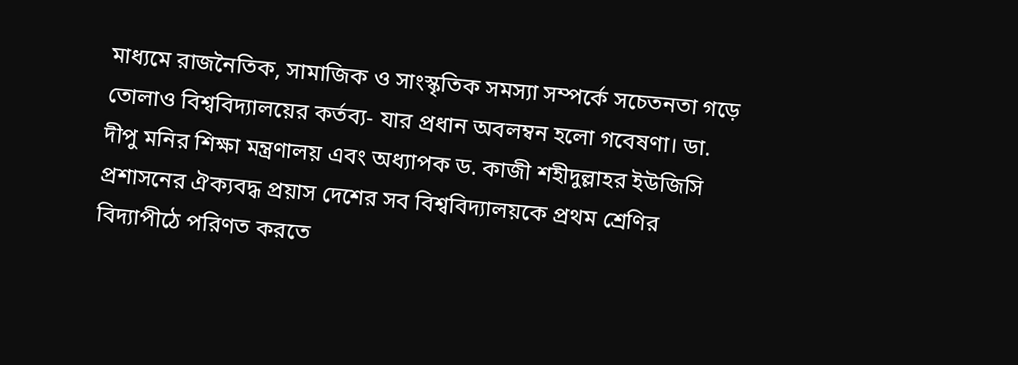মাধ্যমে রাজনৈতিক, সামাজিক ও সাংস্কৃতিক সমস্যা সম্পর্কে সচেতনতা গড়ে তোলাও বিশ্ববিদ্যালয়ের কর্তব্য- যার প্রধান অবলম্বন হলো গবেষণা। ডা. দীপু মনির শিক্ষা মন্ত্রণালয় এবং অধ্যাপক ড. কাজী শহীদুল্লাহর ইউজিসি প্রশাসনের ঐক্যবদ্ধ প্রয়াস দেশের সব বিশ্ববিদ্যালয়কে প্রথম শ্রেণির বিদ্যাপীঠে পরিণত করতে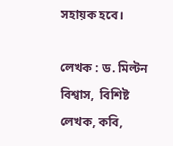সহায়ক হবে।

লেখক : ড. মিল্টন বিশ্বাস,  বিশিষ্ট লেখক, কবি,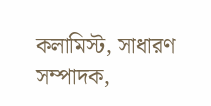কলামিস্ট, সাধারণ সম্পাদক,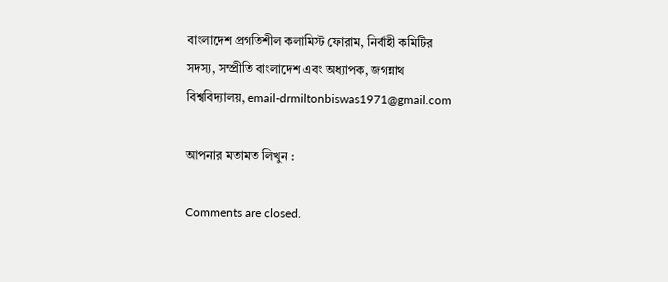বাংলাদেশ প্রগতিশীল কলামিস্ট ফোরাম, নির্বাহী কমিটির সদস্য, সম্প্রীতি বাংলাদেশ এবং অধ্যাপক, জগন্নাথ বিশ্ববিদ্যালয়, email-drmiltonbiswas1971@gmail.com

আপনার মতামত লিখুন :

Comments are closed.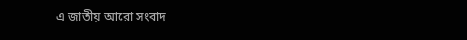এ জাতীয় আরো সংবাদ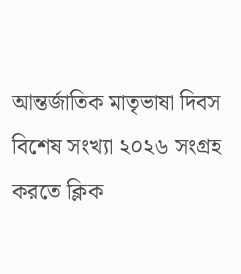আন্তর্জাতিক মাতৃভাষা দিবস বিশেষ সংখ্যা ২০২৬ সংগ্রহ করতে ক্লিক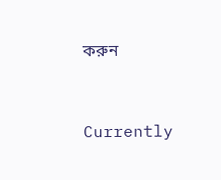করুন


Currently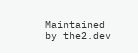Maintained by the2.dev